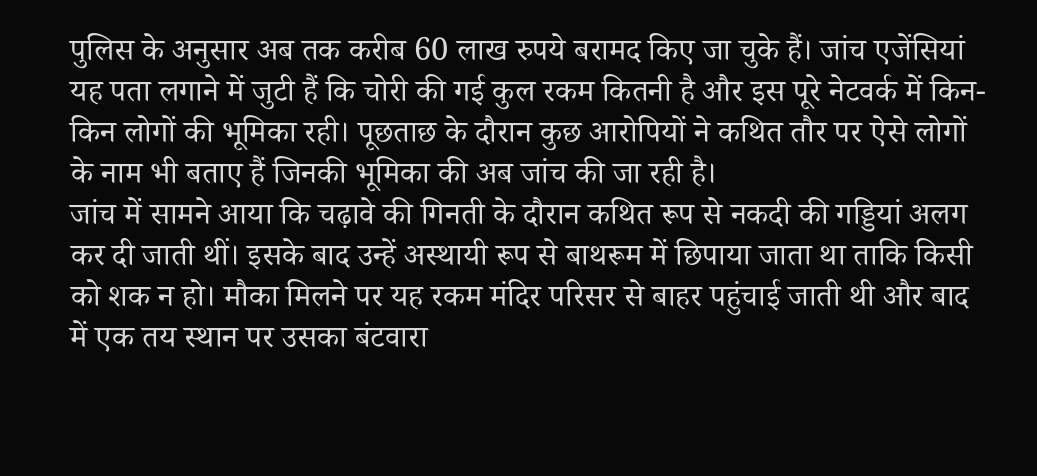पुलिस के अनुसार अब तक करीब 60 लाख रुपये बरामद किए जा चुके हैं। जांच एजेंसियां यह पता लगाने में जुटी हैं कि चोरी की गई कुल रकम कितनी है और इस पूरे नेटवर्क में किन-किन लोगों की भूमिका रही। पूछताछ के दौरान कुछ आरोपियों ने कथित तौर पर ऐसे लोगों के नाम भी बताए हैं जिनकी भूमिका की अब जांच की जा रही है।
जांच में सामने आया कि चढ़ावे की गिनती के दौरान कथित रूप से नकदी की गड्डियां अलग कर दी जाती थीं। इसके बाद उन्हें अस्थायी रूप से बाथरूम में छिपाया जाता था ताकि किसी को शक न हो। मौका मिलने पर यह रकम मंदिर परिसर से बाहर पहुंचाई जाती थी और बाद में एक तय स्थान पर उसका बंटवारा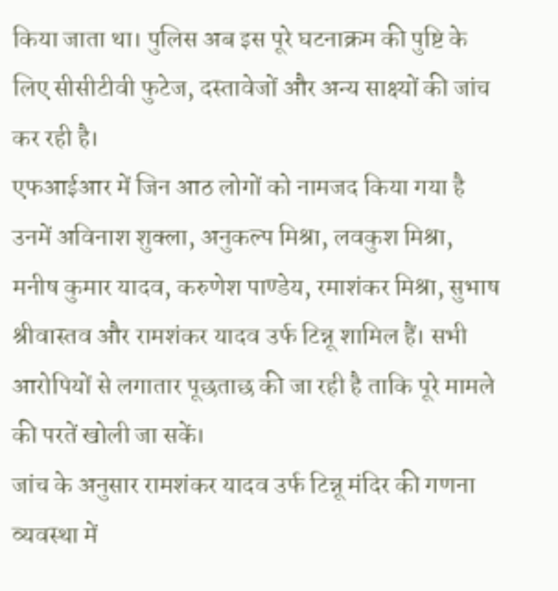किया जाता था। पुलिस अब इस पूरे घटनाक्रम की पुष्टि के लिए सीसीटीवी फुटेज, दस्तावेजों और अन्य साक्ष्यों की जांच कर रही है।
एफआईआर में जिन आठ लोगों को नामजद किया गया है उनमें अविनाश शुक्ला, अनुकल्प मिश्रा, लवकुश मिश्रा, मनीष कुमार यादव, करुणेश पाण्डेय, रमाशंकर मिश्रा, सुभाष श्रीवास्तव और रामशंकर यादव उर्फ टिन्नू शामिल हैं। सभी आरोपियों से लगातार पूछताछ की जा रही है ताकि पूरे मामले की परतें खोली जा सकें।
जांच के अनुसार रामशंकर यादव उर्फ टिन्नू मंदिर की गणना व्यवस्था में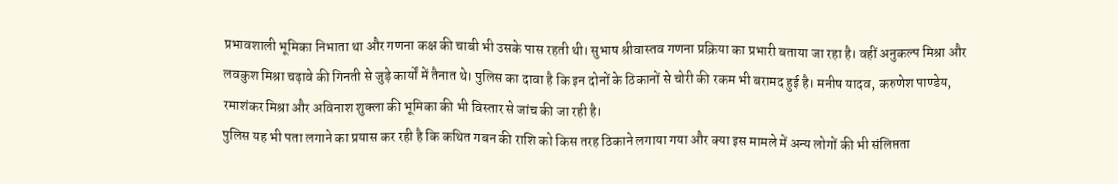प्रभावशाली भूमिका निभाता था और गणना कक्ष की चाबी भी उसके पास रहती थी। सुभाष श्रीवास्तव गणना प्रक्रिया का प्रभारी बताया जा रहा है। वहीं अनुकल्प मिश्रा और लवकुश मिश्रा चढ़ावे की गिनती से जुड़े कार्यों में तैनात थे। पुलिस का दावा है कि इन दोनों के ठिकानों से चोरी की रकम भी बरामद हुई है। मनीष यादव, करुणेश पाण्डेय, रमाशंकर मिश्रा और अविनाश शुक्ला की भूमिका की भी विस्तार से जांच की जा रही है।
पुलिस यह भी पता लगाने का प्रयास कर रही है कि कथित गबन की राशि को किस तरह ठिकाने लगाया गया और क्या इस मामले में अन्य लोगों की भी संलिप्तता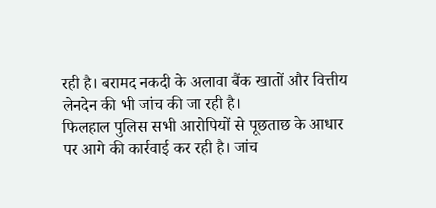रही है। बरामद नकदी के अलावा बैंक खातों और वित्तीय लेनदेन की भी जांच की जा रही है।
फिलहाल पुलिस सभी आरोपियों से पूछताछ के आधार पर आगे की कार्रवाई कर रही है। जांच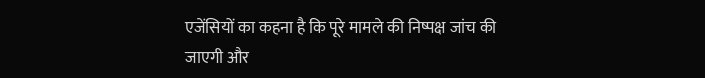एजेंसियों का कहना है कि पूरे मामले की निष्पक्ष जांच की जाएगी और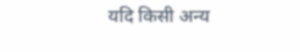यदि किसी अन्य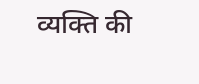व्यक्ति की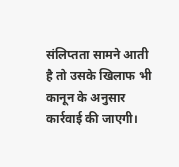संलिप्तता सामने आती है तो उसके खिलाफ भी कानून के अनुसार कार्रवाई की जाएगी।